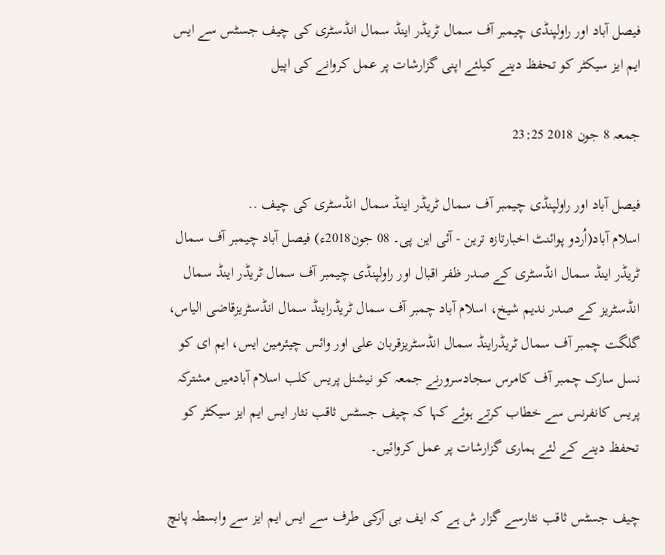فیصل آباد اور راولپنڈی چیمبر آف سمال ٹریڈر اینڈ سمال انڈسٹری کی چیف جسٹس سے ایس ایم ایز سیکٹر کو تحفظ دینے کیلئے اپنی گزارشات پر عمل کروانے کی اپیل

جمعہ 8 جون 2018 23:25

فیصل آباد اور راولپنڈی چیمبر آف سمال ٹریڈر اینڈ سمال انڈسٹری کی چیف ..
اسلام آباد(اُردو پوائنٹ اخبارتازہ ترین - آئی این پی۔ 08 جون2018ء) فیصل آباد چیمبر آف سمال ٹریڈر اینڈ سمال انڈسٹری کے صدر ظفر اقبال اور راولپنڈی چیمبر آف سمال ٹریڈر اینڈ سمال انڈسٹریز کے صدر ندیم شیخ، اسلام آباد چمبر آف سمال ٹریڈراینڈ سمال انڈسٹریزقاضی الیاس، گلگت چمبر آف سمال ٹریڈراینڈ سمال انڈسٹریزقربان علی اور وائس چیئرمین ایس، ایم ای کو نسل سارک چمبر آف کامرس سجادسرورنے جمعہ کو نیشنل پریس کلب اسلام آبادمیں مشترکہ پریس کانفرنس سے خطاب کرتے ہوئے کہا کہ چیف جسٹس ثاقب نثار ایس ایم ایز سیکٹر کو تحفظ دینے کے لئے ہماری گزارشات پر عمل کروائیں۔

چیف جسٹس ثاقب نثارسے گزار ش ہے کہ ایف بی آرکی طرف سے ایس ایم ایز سے وابسطہ پانچ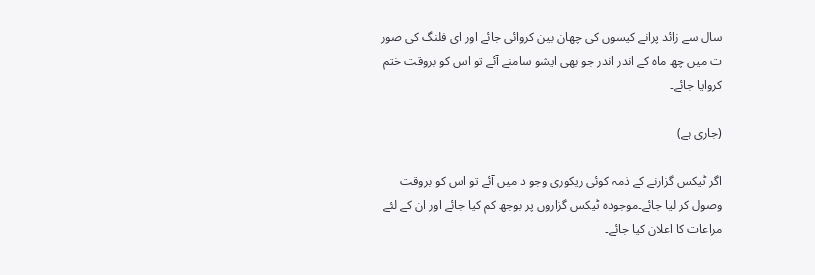سال سے زائد پرانے کیسوں کی چھان بین کروائی جائے اور ای فلنگ کی صور ت میں چھ ماہ کے اندر اندر جو بھی ایشو سامنے آئے تو اس کو بروقت ختم کروایا جائے۔

(جاری ہے)

اگر ٹیکس گزارنے کے ذمہ کوئی ریکوری وجو د میں آئے تو اس کو بروقت وصول کر لیا جائے۔موجودہ ٹیکس گزاروں پر بوجھ کم کیا جائے اور ان کے لئے مراعات کا اعلان کیا جائے۔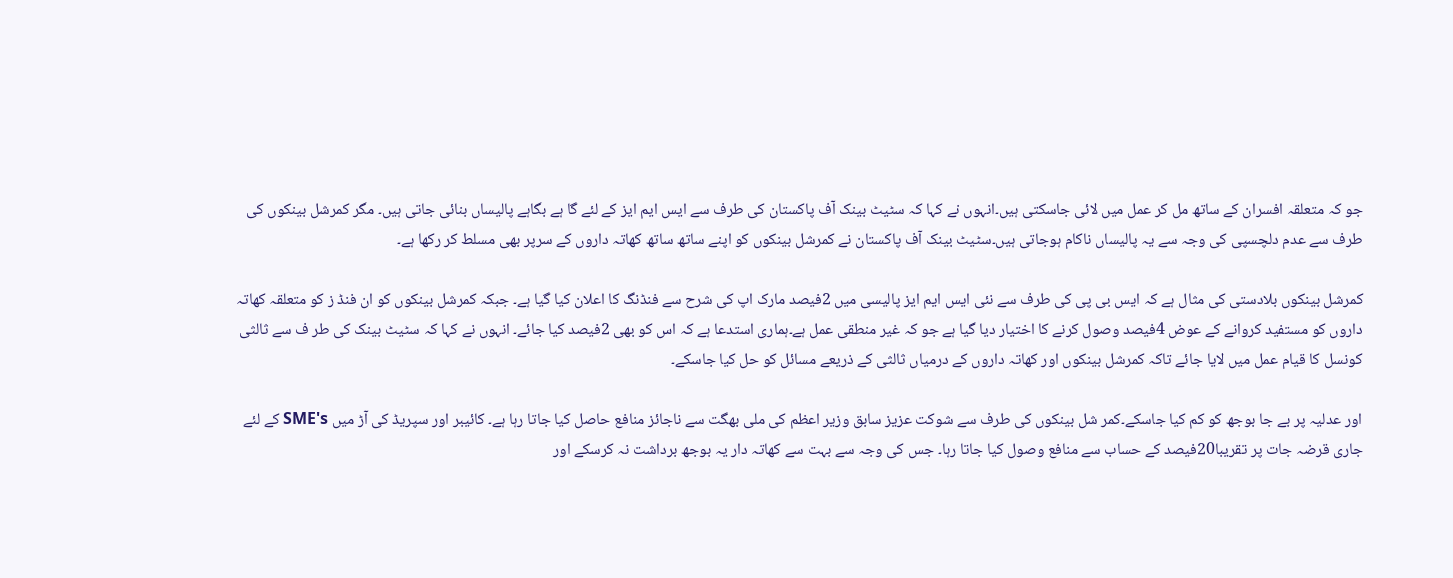جو کہ متعلقہ افسران کے ساتھ مل کر عمل میں لائی جاسکتی ہیں۔انہوں نے کہا کہ سٹیٹ بینک آف پاکستان کی طرف سے ایس ایم ایز کے لئے گا ہے بگاہے پالیساں بنائی جاتی ہیں۔ مگر کمرشل بینکوں کی طرف سے عدم دلچسپی کی وجہ سے یہ پالیساں ناکام ہوجاتی ہیں۔سٹیٹ بینک آف پاکستان نے کمرشل بینکوں کو اپنے ساتھ ساتھ کھاتہ داروں کے سرپر بھی مسلط کر رکھا ہے۔

کمرشل بینکوں بلادستی کی مثال ہے کہ ایس بی پی کی طرف سے نئی ایس ایم ایز پالیسی میں 2فیصد مارک اپ کی شرح سے فنڈنگ کا اعلان کیا گیا ہے۔ جبکہ کمرشل بینکوں کو ان فنڈ ز کو متعلقہ کھاتہ داروں کو مستفید کروانے کے عوض 4فیصد وصول کرنے کا اختیار دیا گیا ہے جو کہ غیر منطقی عمل ہے۔ہماری استدعا ہے کہ اس کو بھی 2فیصد کیا جائے۔ انہوں نے کہا کہ سٹیٹ بینک کی طر ف سے ثالثی کونسل کا قیام عمل میں لایا جائے تاکہ کمرشل بینکوں اور کھاتہ داروں کے درمیاں ثالثی کے ذریعے مسائل کو حل کیا جاسکے۔

اور عدلیہ پر بے جا بوجھ کو کم کیا جاسکے۔کمر شل بینکوں کی طرف سے شوکت عزیز سابق وزیر اعظم کی ملی بھگت سے ناجائز منافع حاصل کیا جاتا رہا ہے۔ کائیبر اور سپریڈ کی آڑ میں SME's کے لئے جاری قرضہ جات پر تقریبا20فیصد کے حساب سے منافع وصول کیا جاتا رہا۔ جس کی وجہ سے بہت سے کھاتہ دار یہ بوجھ برداشت نہ کرسکے اور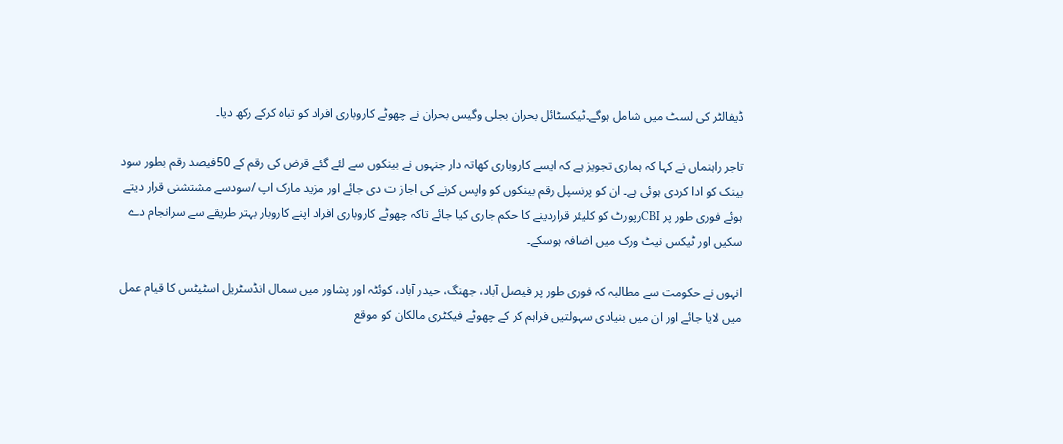ڈیفالٹر کی لسٹ میں شامل ہوگے۔ٹیکسٹائل بحران بجلی وگیس بحران نے چھوٹے کاروباری افراد کو تباہ کرکے رکھ دیا۔

تاجر راہنماں نے کہا کہ ہماری تجویز ہے کہ ایسے کاروباری کھاتہ دار جنہوں نے بینکوں سے لئے گئے قرض کی رقم کے 50فیصد رقم بطور سود بینک کو ادا کردی ہوئی ہے۔ ان کو پرنسپل رقم بینکوں کو واپس کرنے کی اجاز ت دی جائے اور مزید مارک اپ /سودسے مشتشنی قرار دیتے ہوئے فوری طور پر CBIرپورٹ کو کلیئر قراردینے کا حکم جاری کیا جائے تاکہ چھوٹے کاروباری افراد اپنے کاروبار بہتر طریقے سے سرانجام دے سکیں اور ٹیکس نیٹ ورک میں اضافہ ہوسکے۔

انہوں نے حکومت سے مطالبہ کہ فوری طور پر فیصل آباد، جھنگ، حیدر آباد، کوئٹہ اور پشاور میں سمال انڈسٹریل اسٹیٹس کا قیام عمل میں لایا جائے اور ان میں بنیادی سہولتیں فراہم کر کے چھوٹے فیکٹری مالکان کو موقع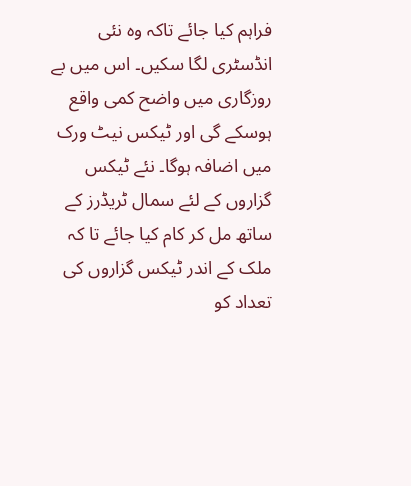فراہم کیا جائے تاکہ وہ نئی انڈسٹری لگا سکیں۔ اس میں بے روزگاری میں واضح کمی واقع ہوسکے گی اور ٹیکس نیٹ ورک میں اضافہ ہوگا۔ نئے ٹیکس گزاروں کے لئے سمال ٹریڈرز کے ساتھ مل کر کام کیا جائے تا کہ ملک کے اندر ٹیکس گزاروں کی تعداد کو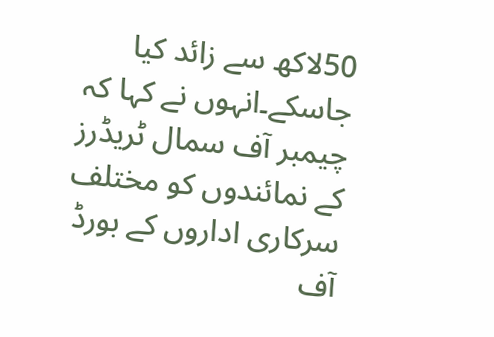50لاکھ سے زائد کیا جاسکے۔انہوں نے کہا کہ چیمبر آف سمال ٹریڈرز کے نمائندوں کو مختلف سرکاری اداروں کے بورڈ آف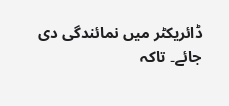ڈائریکٹر میں نمائندگی دی جائے۔ تاکہ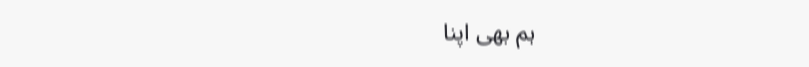ہم بھی اپنا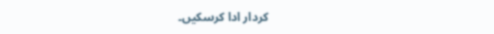کردار ادا کرسکیں۔